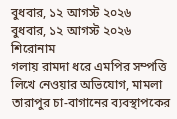বুধবার, ১২ আগস্ট ২০২৬
বুধবার, ১২ আগস্ট ২০২৬
শিরোনাম
গলায় রামদা ধরে এমপির সম্পত্তি লিখে নেওয়ার অভিযোগ, মামলা তারাপুর চা-বাগানের ব্যবস্থাপকের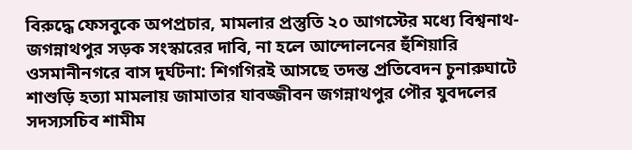বিরুদ্ধে ফেসবুকে অপপ্রচার, মামলার প্রস্তুতি ২০ আগস্টের মধ্যে বিশ্বনাথ-জগন্নাথপুর সড়ক সংস্কারের দাবি, না হলে আন্দোলনের হুঁশিয়ারি ওসমানীনগরে বাস দুর্ঘটনা: শিগগিরই আসছে তদন্ত প্রতিবেদন চুনারুঘাটে শাশুড়ি হত্যা মামলায় জামাতার যাবজ্জীবন জগন্নাথপুর পৌর যুবদলের সদস্যসচিব শামীম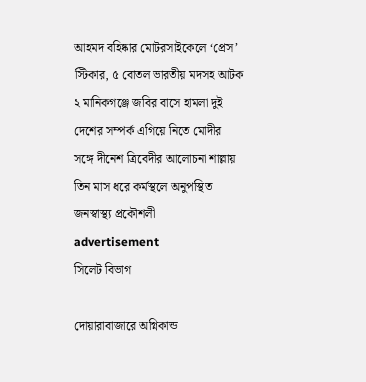আহমদ বহিষ্কার মোটরসাইকেলে ‘প্রেস’ স্টিকার, ৫ বোতল ভারতীয় মদসহ আটক ২ মানিকগঞ্জে জবির বাসে হামলা দুই দেশের সম্পর্ক এগিয়ে নিতে মোদীর সঙ্গে দীনেশ ত্রিবেদীর আলোচনা শাল্লায় তিন মাস ধরে কর্মস্থলে অনুপস্থিত জনস্বাস্থ্য প্রকৌশলী
advertisement
সিলেট বিভাগ

দোয়ারাবাজারে অগ্নিকান্ড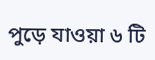পুড়ে যাওয়া ৬ টি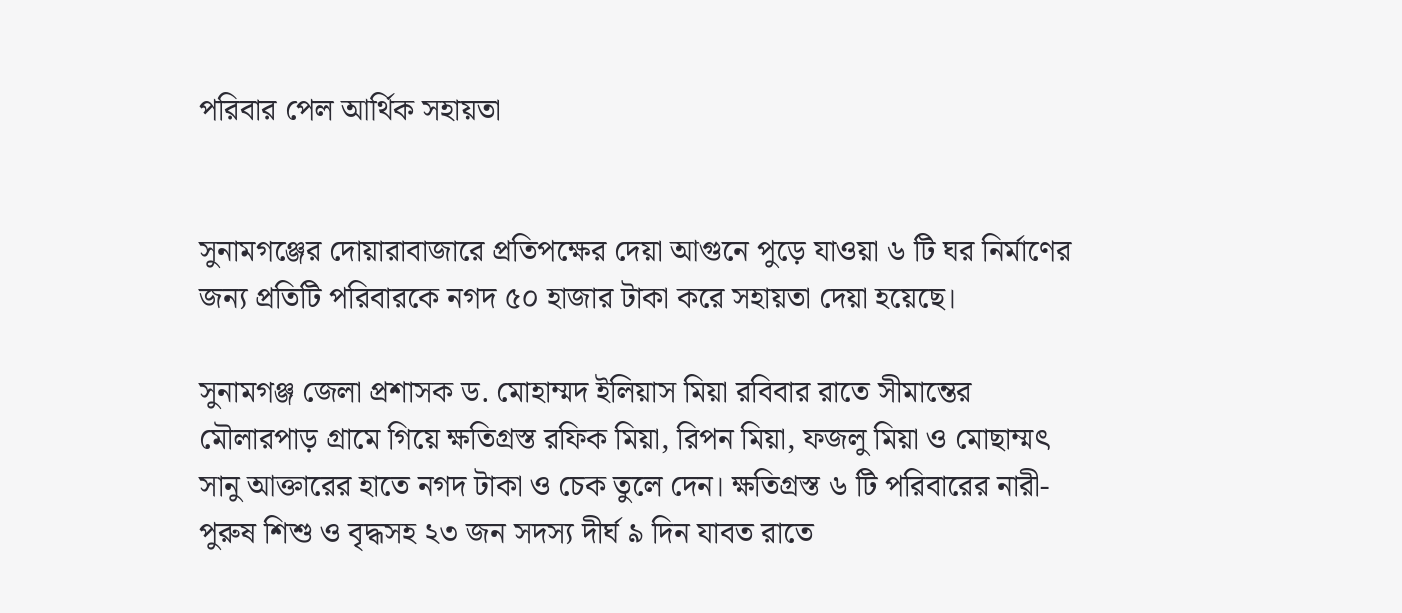পরিবার পেল আর্থিক সহায়তা


সুনামগঞ্জের দোয়ারাবাজারে প্রতিপক্ষের দেয়া আগুনে পুড়ে যাওয়া ৬ টি ঘর নির্মাণের জন্য প্রতিটি পরিবারকে নগদ ৫০ হাজার টাকা করে সহায়তা দেয়া হয়েছে।

সুনামগঞ্জ জেলা প্রশাসক ড. মোহাম্মদ ইলিয়াস মিয়া রবিবার রাতে সীমান্তের মৌলারপাড় গ্রামে গিয়ে ক্ষতিগ্রস্ত রফিক মিয়া, রিপন মিয়া, ফজলু মিয়া ও মোছাম্মৎ সানু আক্তারের হাতে নগদ টাকা ও চেক তুলে দেন। ক্ষতিগ্রস্ত ৬ টি পরিবারের নারী-পুরুষ শিশু ও বৃদ্ধসহ ২৩ জন সদস্য দীর্ঘ ৯ দিন যাবত রাতে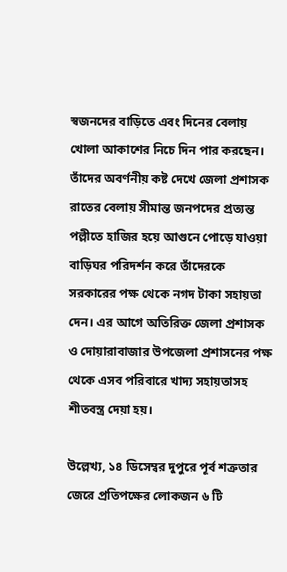স্বজনদের বাড়িতে এবং দিনের বেলায় খোলা আকাশের নিচে দিন পার করছেন। তাঁদের অবর্ণনীয় কষ্ট দেখে জেলা প্রশাসক রাতের বেলায় সীমান্ত জনপদের প্রত্যন্ত পল্লীতে হাজির হয়ে আগুনে পোড়ে যাওয়া বাড়িঘর পরিদর্শন করে তাঁদেরকে সরকারের পক্ষ থেকে নগদ টাকা সহায়তা দেন। এর আগে অতিরিক্ত জেলা প্রশাসক ও দোয়ারাবাজার উপজেলা প্রশাসনের পক্ষ থেকে এসব পরিবারে খাদ্য সহায়তাসহ শীতবস্ত্র দেয়া হয়।

উল্লেখ্য, ১৪ ডিসেম্বর দুপুরে পূর্ব শত্রুতার জেরে প্রতিপক্ষের লোকজন ৬ টি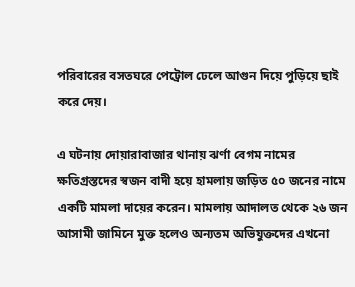পরিবারের বসতঘরে পেট্রোল ঢেলে আগুন দিয়ে পুড়িয়ে ছাই করে দেয়।

এ ঘটনায় দোয়ারাবাজার থানায় ঝর্ণা বেগম নামের ক্ষতিগ্রস্তদের স্বজন বাদী হয়ে হামলায় জড়িত ৫০ জনের নামে একটি মামলা দায়ের করেন। মামলায় আদালত থেকে ২৬ জন আসামী জামিনে মুক্ত হলেও অন্যতম অভিযুক্তদের এখনো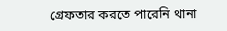গ্রেফতার করতে পারেনি থানা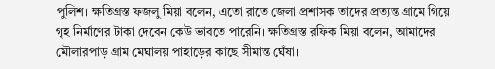পুলিশ। ক্ষতিগ্রস্ত ফজলু মিয়া বলেন, এতো রাতে জেলা প্রশাসক তাদের প্রত্যন্ত গ্রামে গিয়ে গৃহ নির্মাণের টাকা দেবেন কেউ ভাবতে পারেনি। ক্ষতিগ্রস্ত রফিক মিয়া বলেন, আমাদের মৌলারপাড় গ্রাম মেঘালয় পাহাড়ের কাছে সীমান্ত ঘেঁষা।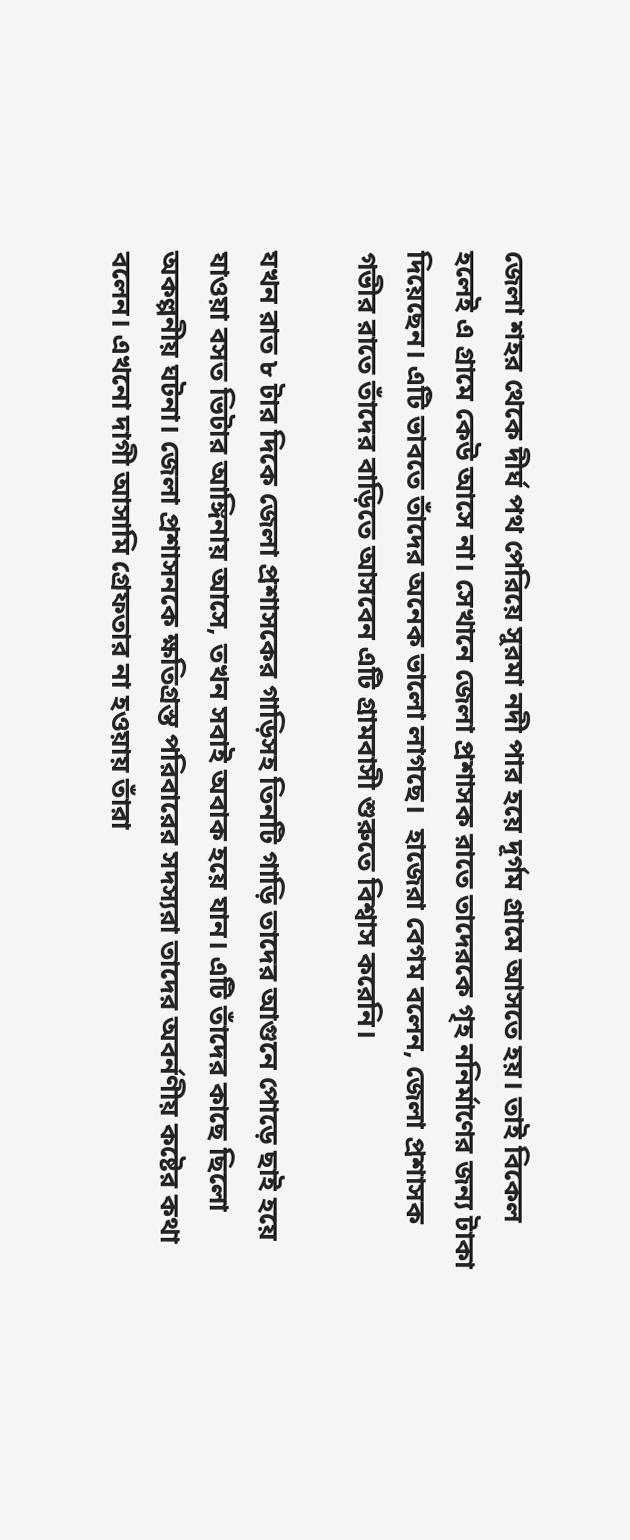জেলা শহর থেকে দীর্ঘ পথ পেরিয়ে সুরমা নদী পার হয়ে দূর্গম গ্রামে আসতে হয়। তাই বিকেল হলেই এ গ্রামে কেউ আসে না। সেখানে জেলা প্রশাসক রাতে তাদেরকে গৃহ ননির্মাণের জন্য টাকা দিয়েছেন। এটি ভাবতে তাঁদের অনেক ভালো লাগছে।  হাজেরা বেগম বলেন, জেলা প্রশাসক গভীর রাতে তাঁদের বাড়িতে আসবেন এটি গ্রামবাসী শুরুতে বিশ্বাস করেনি।

যখন রাত ৮ টার দিকে জেলা প্রশাসকের গাড়িসহ তিনটি গাড়ি তাদের আগুনে পোড়ে ছাই হয়ে যাওয়া বসত ভিটার আঙ্গিনায় আসে, তখন সবাই অবাক হয়ে যান। এটি তাঁদের কাছে ছিলো অকল্পনীয় ঘটনা। জেলা প্রশাসনকে ক্ষতিগ্রস্ত পরিবারের সদস্যরা তাদের অবর্নণীয় কষ্টের কথা বলেন। এখনো দাগী আসামি গ্রেফতার না হওয়ায় তাঁরা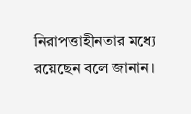নিরাপত্তাহীনতার মধ্যে রয়েছেন বলে জানান।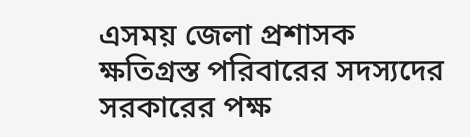এসময় জেলা প্রশাসক ক্ষতিগ্রস্ত পরিবারের সদস্যদের সরকারের পক্ষ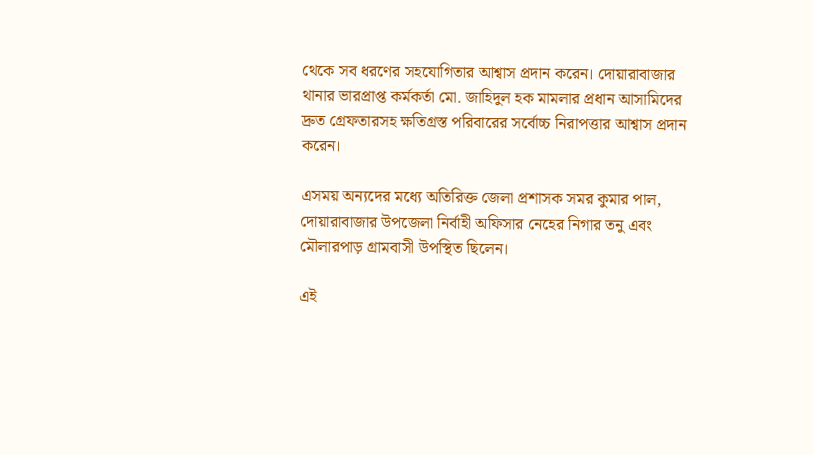থেকে সব ধরণের সহযোগিতার আশ্বাস প্রদান করেন। দোয়ারাবাজার থানার ভারপ্রাপ্ত কর্মকর্তা মো. জাহিদুল হক মামলার প্রধান আসামিদের দ্রুত গ্রেফতারসহ ক্ষতিগ্রস্ত পরিবারের সর্বোচ্চ নিরাপত্তার আশ্বাস প্রদান করেন।

এসময় অন্যদের মধ্যে অতিরিক্ত জেলা প্রশাসক সমর কুমার পাল, দোয়ারাবাজার উপজেলা নির্বাহী অফিসার নেহের নিগার তনু এবং মৌলারপাড় গ্রামবাসী উপস্থিত ছিলেন।

এই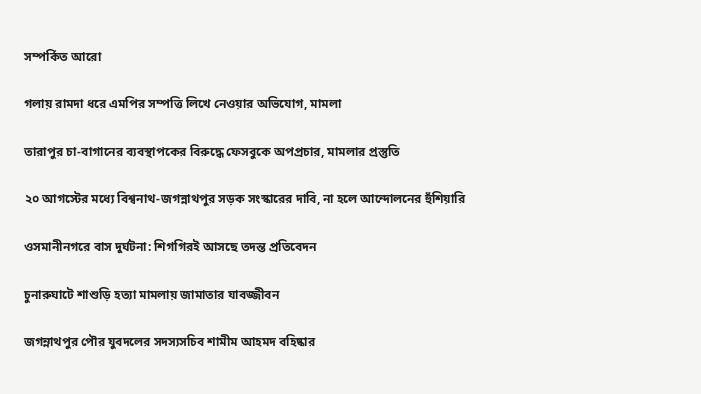সম্পর্কিত আরো

গলায় রামদা ধরে এমপির সম্পত্তি লিখে নেওয়ার অভিযোগ, মামলা

তারাপুর চা-বাগানের ব্যবস্থাপকের বিরুদ্ধে ফেসবুকে অপপ্রচার, মামলার প্রস্তুতি

২০ আগস্টের মধ্যে বিশ্বনাথ-জগন্নাথপুর সড়ক সংস্কারের দাবি, না হলে আন্দোলনের হুঁশিয়ারি

ওসমানীনগরে বাস দুর্ঘটনা: শিগগিরই আসছে তদন্ত প্রতিবেদন

চুনারুঘাটে শাশুড়ি হত্যা মামলায় জামাতার যাবজ্জীবন

জগন্নাথপুর পৌর যুবদলের সদস্যসচিব শামীম আহমদ বহিষ্কার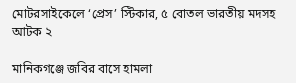মোটরসাইকেলে ‘প্রেস’ স্টিকার, ৫ বোতল ভারতীয় মদসহ আটক ২

মানিকগঞ্জে জবির বাসে হামলা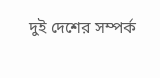দুই দেশের সম্পর্ক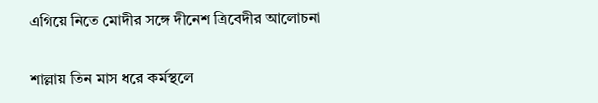এগিয়ে নিতে মোদীর সঙ্গে দীনেশ ত্রিবেদীর আলোচনা

শাল্লায় তিন মাস ধরে কর্মস্থলে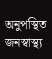অনুপস্থিত জনস্বাস্থ্য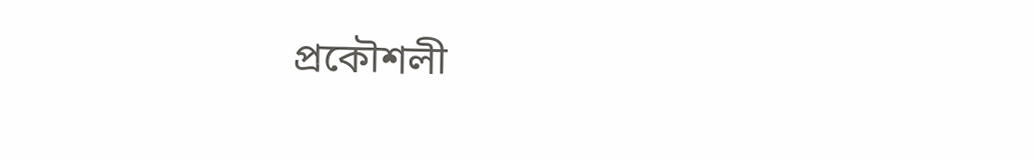প্রকৌশলী